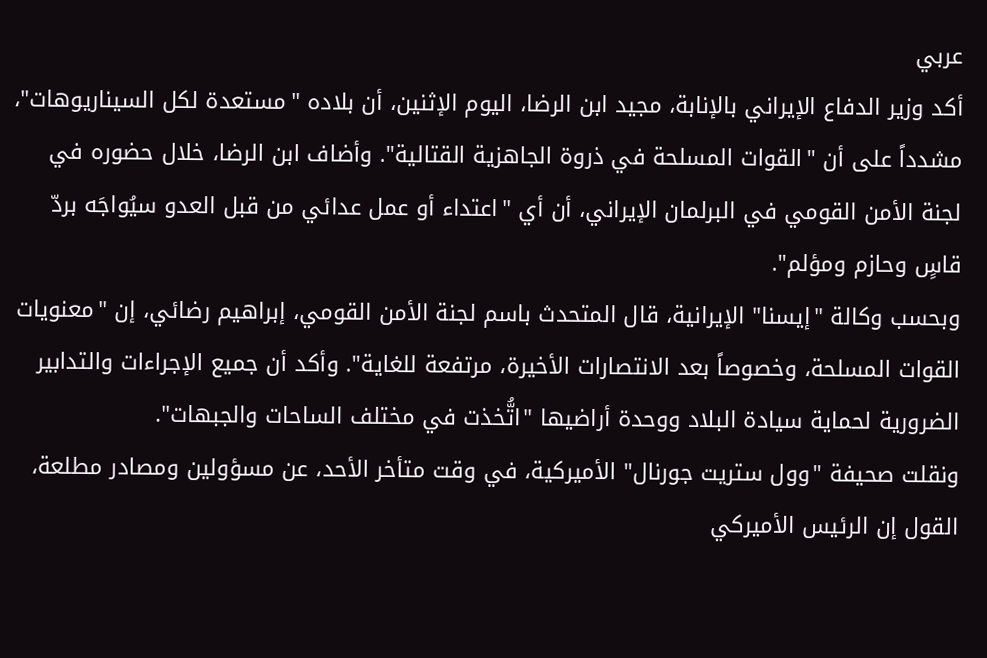عربي
أكد وزير الدفاع الإيراني بالإنابة، مجيد ابن الرضا، اليوم الإثنين، أن بلاده "مستعدة لكل السيناريوهات"، مشدداً على أن "القوات المسلحة في ذروة الجاهزية القتالية". وأضاف ابن الرضا، خلال حضوره في لجنة الأمن القومي في البرلمان الإيراني، أن أي "اعتداء أو عمل عدائي من قبل العدو سيُواجَه بردّ قاسٍ وحازم ومؤلم".
وبحسب وكالة "إيسنا" الإيرانية، قال المتحدث باسم لجنة الأمن القومي، إبراهيم رضائي، إن "معنويات القوات المسلحة، وخصوصاً بعد الانتصارات الأخيرة، مرتفعة للغاية". وأكد أن جميع الإجراءات والتدابير الضرورية لحماية سيادة البلاد ووحدة أراضيها "اتُّخذت في مختلف الساحات والجبهات".
ونقلت صحيفة "وول ستريت جورنال" الأميركية، في وقت متأخر الأحد، عن مسؤولين ومصادر مطلعة، القول إن الرئيس الأميركي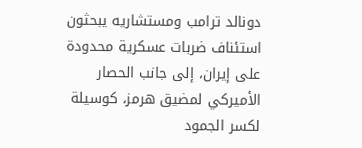دونالد ترامب ومستشاريه يبحثون استئناف ضربات عسكرية محدودة على إيران، إلى جانب الحصار الأميركي لمضيق هرمز، كوسيلة لكسر الجمود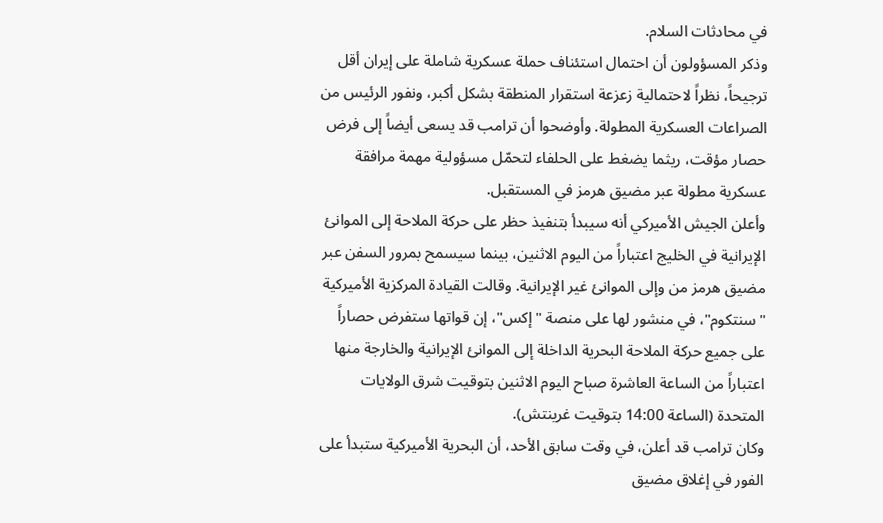في محادثات السلام.
وذكر المسؤولون أن احتمال استئناف حملة عسكرية شاملة على إيران أقل ترجيحاً، نظراً لاحتمالية زعزعة استقرار المنطقة بشكل أكبر، ونفور الرئيس من الصراعات العسكرية المطولة. وأوضحوا أن ترامب قد يسعى أيضاً إلى فرض حصار مؤقت، ريثما يضغط على الحلفاء لتحمّل مسؤولية مهمة مرافقة عسكرية مطولة عبر مضيق هرمز في المستقبل.
وأعلن الجيش الأميركي أنه سيبدأ بتنفيذ حظر على حركة الملاحة إلى الموانئ الإيرانية في الخليج اعتباراً من اليوم الاثنين، بينما سيسمح بمرور السفن عبر مضيق هرمز من وإلى الموانئ غير الإيرانية. وقالت القيادة المركزية الأميركية "سنتكوم"، في منشور لها على منصة "إكس"، إن قواتها ستفرض حصاراً على جميع حركة الملاحة البحرية الداخلة إلى الموانئ الإيرانية والخارجة منها اعتباراً من الساعة العاشرة صباح اليوم الاثنين بتوقيت شرق الولايات المتحدة (الساعة 14:00 بتوقيت غرينتش).
وكان ترامب قد أعلن، في وقت سابق الأحد، أن البحرية الأميركية ستبدأ على الفور في إغلاق مضيق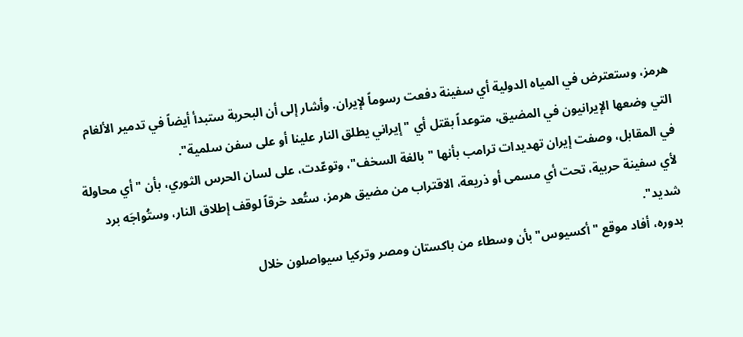هرمز، وستعترض في المياه الدولية أي سفينة دفعت رسوماً لإيران. وأشار إلى أن البحرية ستبدأ أيضاً في تدمير الألغام التي وضعها الإيرانيون في المضيق، متوعداً بقتل أي "إيراني يطلق النار علينا أو على سفن سلمية".
في المقابل، وصفت إيران تهديدات ترامب بأنها "بالغة السخف"، وتوعّدت، على لسان الحرس الثوري، بأن "أي محاولة لأي سفينة حربية، تحت أي مسمى أو ذريعة، الاقتراب من مضيق هرمز، ستُعد خرقاً لوقف إطلاق النار، وستُواجَه برد شديد".
بدوره، أفاد موقع "أكسيوس" بأن وسطاء من باكستان ومصر وتركيا سيواصلون خلال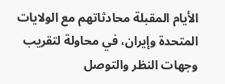الأيام المقبلة محادثاتهم مع الولايات المتحدة وإيران، في محاولة لتقريب وجهات النظر والتوصل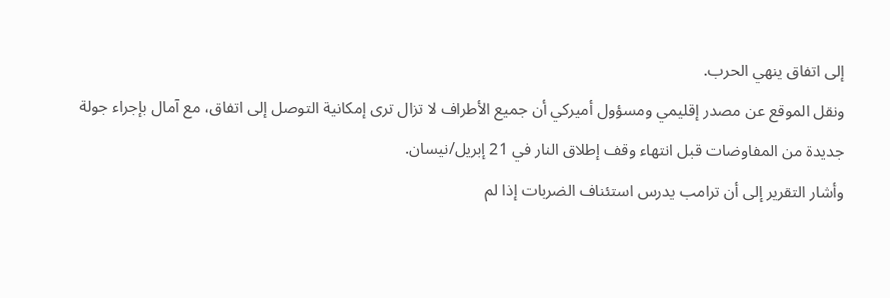إلى اتفاق ينهي الحرب.
ونقل الموقع عن مصدر إقليمي ومسؤول أميركي أن جميع الأطراف لا تزال ترى إمكانية التوصل إلى اتفاق، مع آمال بإجراء جولة جديدة من المفاوضات قبل انتهاء وقف إطلاق النار في 21 إبريل/نيسان.
وأشار التقرير إلى أن ترامب يدرس استئناف الضربات إذا لم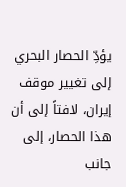يؤدِّ الحصار البحري إلى تغيير موقف إيران، لافتاً إلى أن هذا الحصار، إلى جانب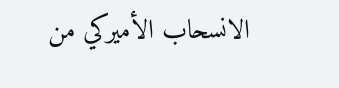الانسحاب الأميركي من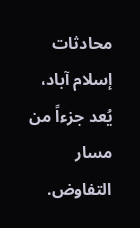محادثات إسلام آباد، يُعد جزءاً من مسار التفاوض.